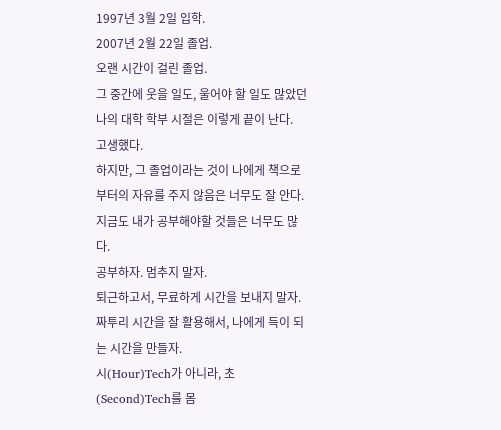1997년 3월 2일 입학.
2007년 2월 22일 졸업.
오랜 시간이 걸린 졸업.
그 중간에 웃을 일도, 울어야 할 일도 많았던 나의 대학 학부 시절은 이렇게 끝이 난다.
고생했다.
하지만, 그 졸업이라는 것이 나에게 책으로부터의 자유를 주지 않음은 너무도 잘 안다.
지금도 내가 공부해야할 것들은 너무도 많다.
공부하자. 멈추지 말자.
퇴근하고서, 무료하게 시간을 보내지 말자.
짜투리 시간을 잘 활용해서, 나에게 득이 되는 시간을 만들자.
시(Hour)Tech가 아니라, 초(Second)Tech를 몸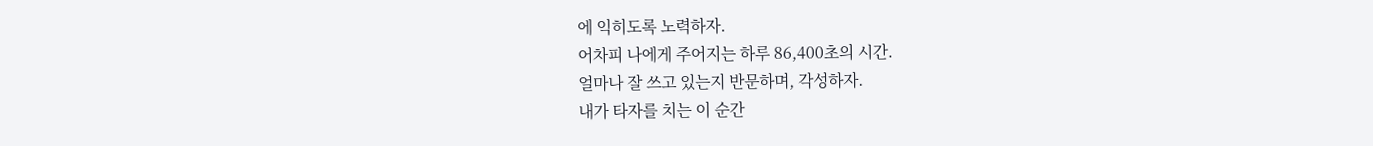에 익히도록 노력하자.
어차피 나에게 주어지는 하루 86,400초의 시간.
얼마나 잘 쓰고 있는지 반문하며, 각성하자.
내가 타자를 치는 이 순간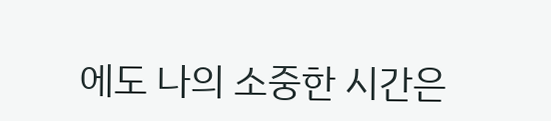에도 나의 소중한 시간은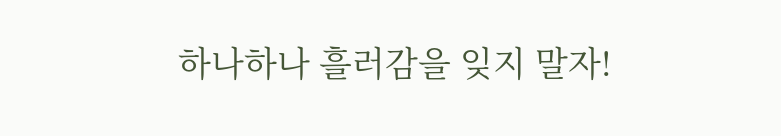하나하나 흘러감을 잊지 말자!